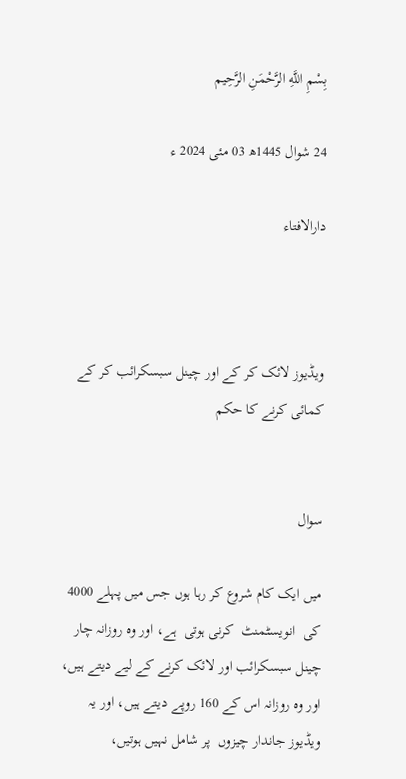بِسْمِ اللَّهِ الرَّحْمَنِ الرَّحِيم

24 شوال 1445ھ 03 مئی 2024 ء

دارالافتاء



ویڈیوز لائک کر کے اور چینل سبسکرائب کر کے کمائی کرنے کا حکم


سوال

میں ایک کام شروع کر رہا ہوں جس میں پہلے 4000 کی  انویسٹمنٹ  کرنی ہوتی  ہے، اور وہ روزانہ چار چینل سبسکرائب اور لائک کرنے کے لیے دیتے ہیں، اور وہ روزانہ اس کے 160 روپے دیتے ہیں، اور یہ ویڈیوز جاندار چیزوں  پر شامل نہیں ہوتیں،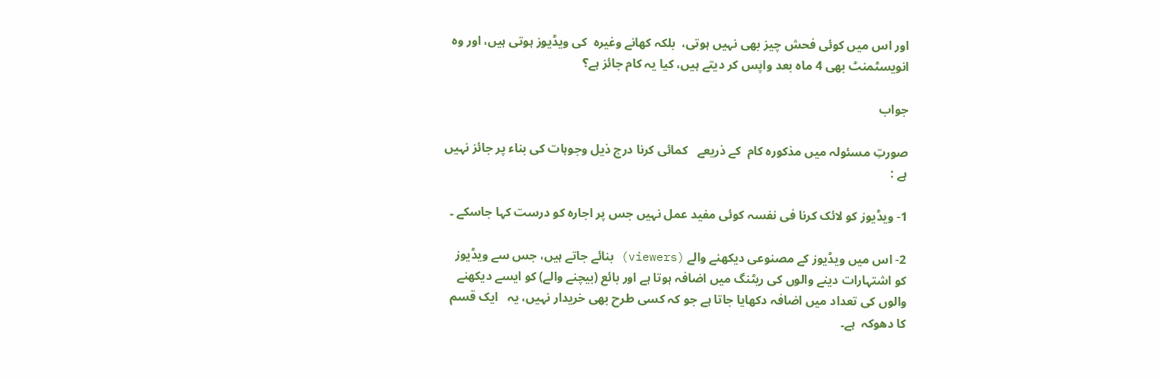اور اس میں کوئی فحش چیز بھی نہیں ہوتی،  بلکہ کھانے وغیرہ  کی ویڈیوز ہوتی ہیں، اور وہ  انویسٹمنٹ بھی 4 ماہ بعد واپس کر دیتے ہیں، کیا یہ کام جائز ہے؟

جواب

صورتِ مسئولہ میں مذکورہ کام  کے ذریعے   کمائی کرنا درج ذیل وجوہات کی بناء پر جائز نہیں  ہے :

1- ویڈیوز کو لائک کرنا فی نفسہ کوئی مفید عمل نہیں جس پر اجارہ کو درست کہا جاسکے ۔

2- اس میں ویڈیوز کے مصنوعی دیکھنے والے (viewers) بنائے جاتے ہیں، جس سے ویڈیوز کو اشتہارات دینے والوں کی ریٹنگ میں اضافہ ہوتا ہے اور بائع (بیچنے والے) کو ایسے دیکھنے والوں کی تعداد میں اضافہ دکھایا جاتا ہے جو کہ کسی طرح بھی خریدار نہیں، یہ   ایک قسم کا دھوکہ  ہے۔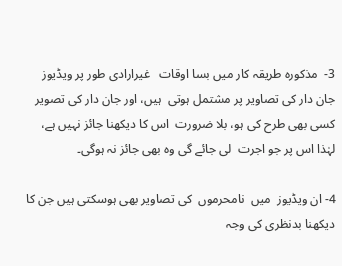3-  مذکورہ طریقہ کار میں بسا اوقات   غیرارادی طور پر ویڈیوز  جان دار کی تصاویر پر مشتمل ہوتی  ہیں، اور جان دار کی تصویر  کسی بھی طرح کی ہو، بلا ضرورت  اس کا دیکھنا جائز نہیں ہے، لہٰذا اس پر جو اجرت  لی جائے گی وہ بھی جائز نہ ہوگی۔

4- ان ویڈیوز  میں  نامحرموں  کی تصاویر بھی ہوسکتی ہیں جن کا دیکھنا بدنظری کی وجہ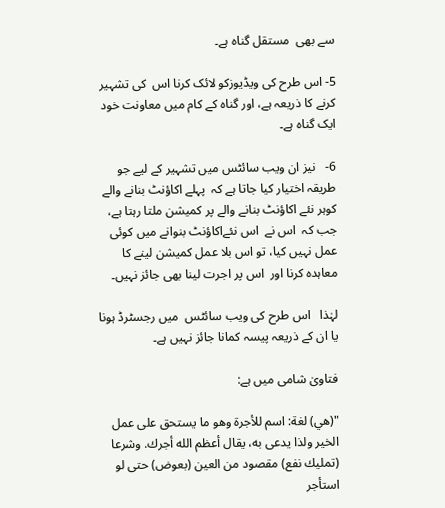سے بھی  مستقل گناہ ہے۔

5- اس طرح کی ویڈیوزکو لائک کرنا اس  کی تشہیر  کرنے کا ذریعہ ہے، اور گناہ کے کام میں معاونت خود ایک گناہ ہے۔

6-   نیز ان ویب سائٹس میں تشہیر کے لیے جو   طریقہ اختیار کیا جاتا ہے کہ  پہلے اکاؤنٹ بنانے والے کوہر نئے اکاؤنٹ بنانے والے پر کمیشن ملتا رہتا ہے، جب کہ  اس نے  اس نئےاکاؤنٹ بنوانے میں کوئی عمل نہیں کیا، تو اس بلا عمل کمیشن لینے کا معاہدہ کرنا اور  اس پر اجرت لینا بھی جائز نہیں۔

لہٰذا   اس طرح کی ویب سائٹس  میں رجسٹرڈ ہونا یا ان کے ذریعہ پیسہ کمانا جائز نہیں ہے۔

فتاویٰ شامی میں ہے:

"(هي) لغة: اسم للأجرة وهو ما يستحق على عمل الخير ولذا يدعى به، يقال أعظم الله أجرك. وشرعا (تمليك نفع) مقصود من العين (بعوض) حتى لو استأجر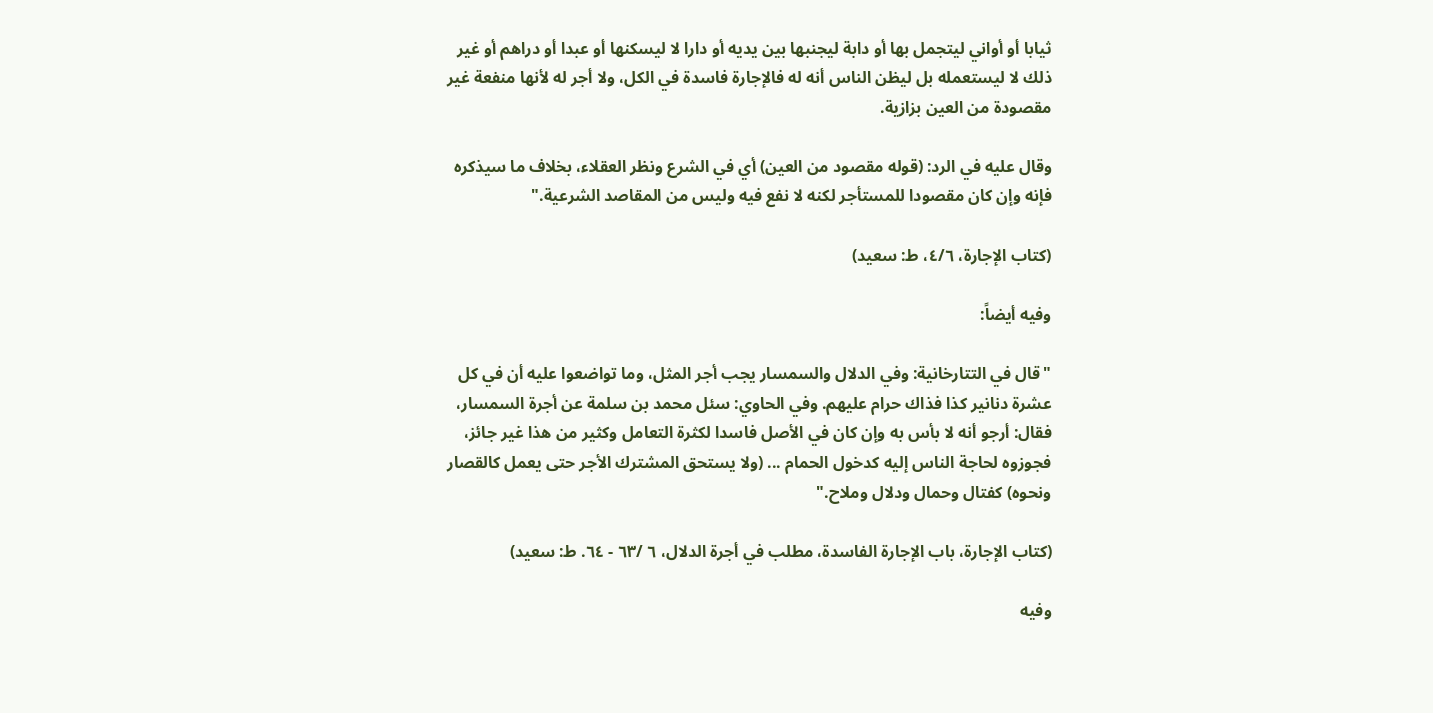ثيابا أو أواني ليتجمل بها أو دابة ليجنبها بين يديه أو دارا لا ليسكنها أو عبدا أو دراهم أو غير ذلك لا ليستعمله بل ليظن الناس أنه له فالإجارة فاسدة في الكل، ولا أجر له لأنها منفعة غير مقصودة من العين بزازية.

وقال عليه في الرد: (قوله مقصود من العين) أي في الشرع ونظر العقلاء، بخلاف ما سيذكره فإنه وإن كان مقصودا للمستأجر لكنه لا نفع فيه وليس من المقاصد الشرعية."

(كتاب الإجارة، ٤/٦، ط: سعيد)

وفيه أيضاً:

"قال في التتارخانية: وفي الدلال والسمسار يجب أجر المثل، وما تواضعوا عليه أن في كل عشرة دنانير كذا فذاك حرام عليهم. وفي الحاوي: سئل محمد بن سلمة عن أجرة السمسار، فقال: أرجو أنه لا بأس به وإن كان في الأصل فاسدا لكثرة التعامل وكثير من هذا غير جائز، فجوزوه لحاجة الناس إليه كدخول الحمام ... (ولا يستحق المشترك الأجر ‌حتى يعمل كالقصار ونحوه) كفتال وحمال ودلال وملاح."

(كتاب الإجارة، ‌‌باب الإجارة الفاسدة، مطلب في أجرة الدلال، ٦ /٦٣ - ٦٤. ط: سعيد)

وفيه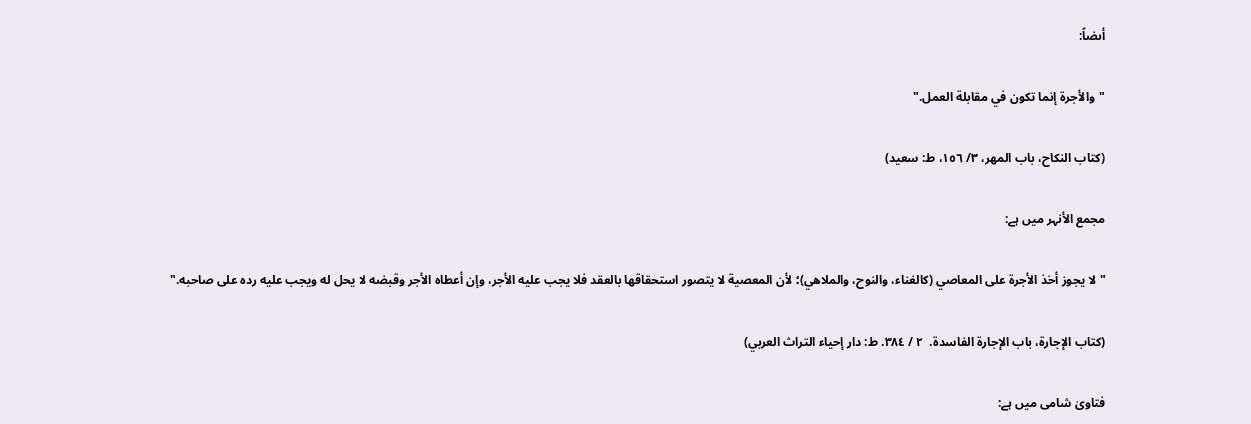أىضاً:

"والأجرة إنما تكون في ‌مقابلة ‌العمل."

(كتاب النكاح، باب المهر، ٣/ ١٥٦، ط: سعيد)

مجمع الأنہر میں ہے:

"لا يجوز أخذ الأجرة على المعاصي (كالغناء، والنوح، والملاهي)؛ لأن ‌المعصية ‌لا ‌يتصور استحقاقها بالعقد فلا يجب عليه الأجر، وإن أعطاه الأجر وقبضه لا يحل له ويجب عليه رده على صاحبه."

(كتاب الإجارة، باب الإجارة الفاسدة.  ٢ / ٣٨٤. ط: دار إحياء التراث العربي)

فتاویٰ شامی میں ہے: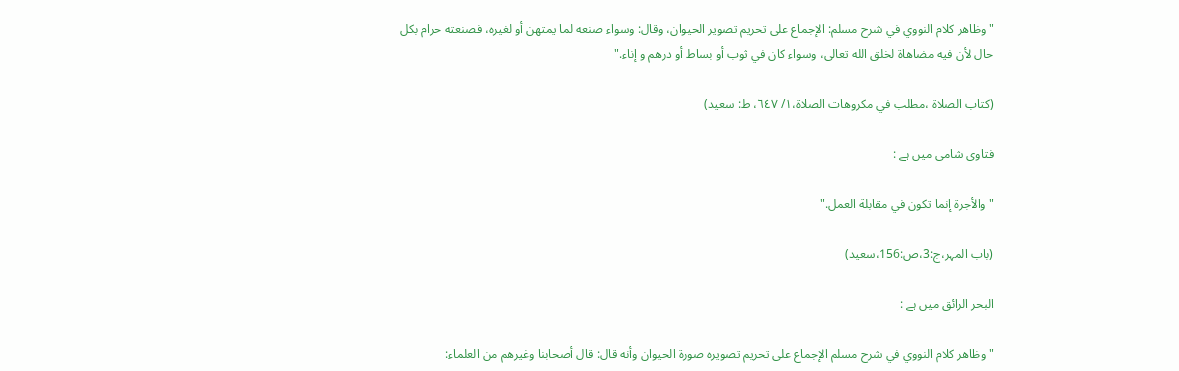"وظاهر ‌كلام النووي في شرح مسلم: الإجماع على تحريم تصوير الحيوان، وقال: وسواء صنعه لما يمتهن أو لغيره، فصنعته حرام بكل حال لأن فيه مضاهاة لخلق الله تعالى، وسواء كان في ثوب أو بساط أو درهم و إناء."

(كتاب الصلاة ،مطلب في مكروهات الصلاة،١/ ٦٤٧، ط: سعيد)

فتاوی شامی میں ہے :

"والأجرة ‌إنما ‌تكون ‌في ‌مقابلة ‌العمل."

(باب المہر،ج:3،ص:156،سعید)

البحر الرائق میں ہے :

"وظاهر كلام النووي في شرح مسلم الإجماع على تحريم تصويره صورة الحيوان وأنه قال: قال أصحابنا وغيرهم من العلماء: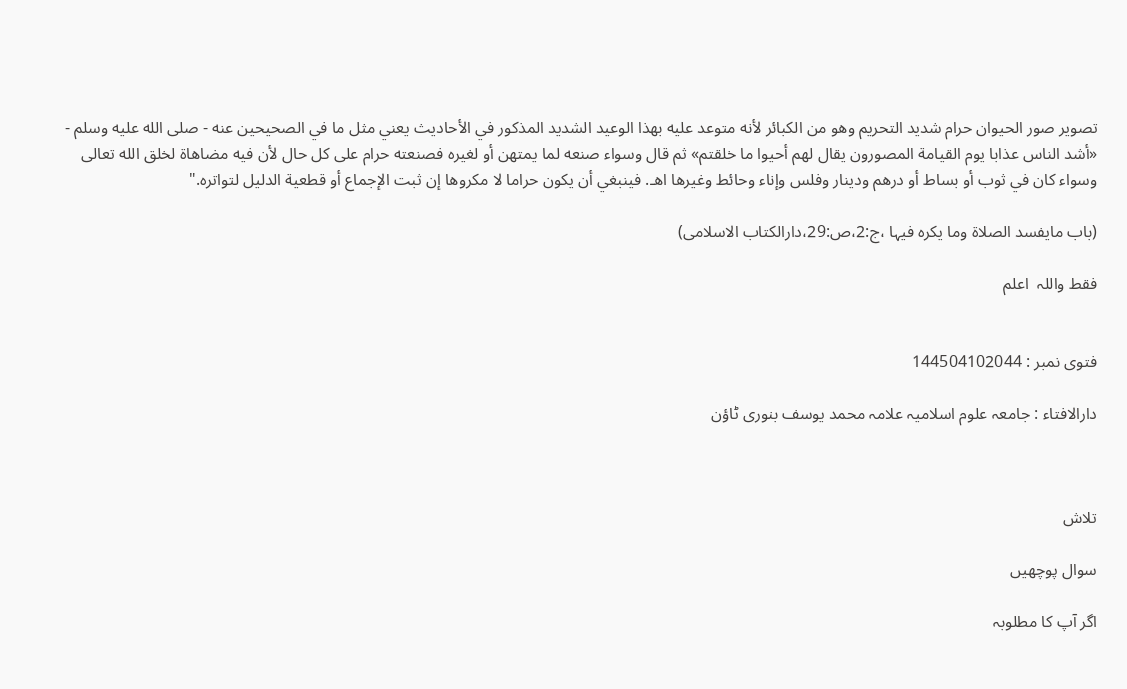تصوير ‌صور ‌الحيوان حرام شديد التحريم وهو من الكبائر لأنه متوعد عليه بهذا الوعيد الشديد المذكور في الأحاديث يعني مثل ما في الصحيحين عنه - صلى الله عليه وسلم - «أشد الناس عذابا يوم القيامة المصورون يقال لهم أحيوا ما خلقتم» ثم قال وسواء صنعه لما يمتهن أو لغيره فصنعته حرام على كل حال لأن فيه مضاهاة لخلق الله تعالى وسواء كان في ثوب أو بساط أو درهم ودينار وفلس وإناء وحائط وغيرها اهـ. فينبغي أن يكون حراما لا مكروها إن ثبت الإجماع أو قطعية الدليل لتواتره."

(باب مایفسد الصلاۃ وما یکرہ فیہا ،ج:2،ص:29،دارالکتاب الاسلامی)

فقط واللہ  اعلم


فتوی نمبر : 144504102044

دارالافتاء : جامعہ علوم اسلامیہ علامہ محمد یوسف بنوری ٹاؤن



تلاش

سوال پوچھیں

اگر آپ کا مطلوبہ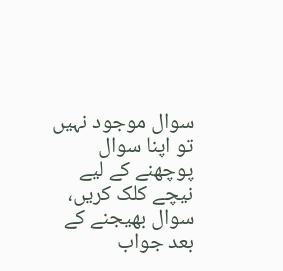سوال موجود نہیں تو اپنا سوال پوچھنے کے لیے نیچے کلک کریں، سوال بھیجنے کے بعد جواب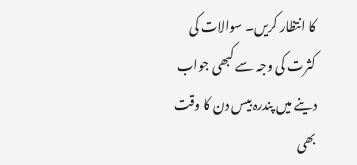کا انتظار کریں۔ سوالات کی کثرت کی وجہ سے کبھی جواب دینے میں پندرہ بیس دن کا وقت بھی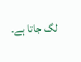لگ جاتا ہے۔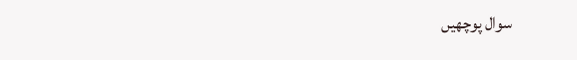سوال پوچھیں